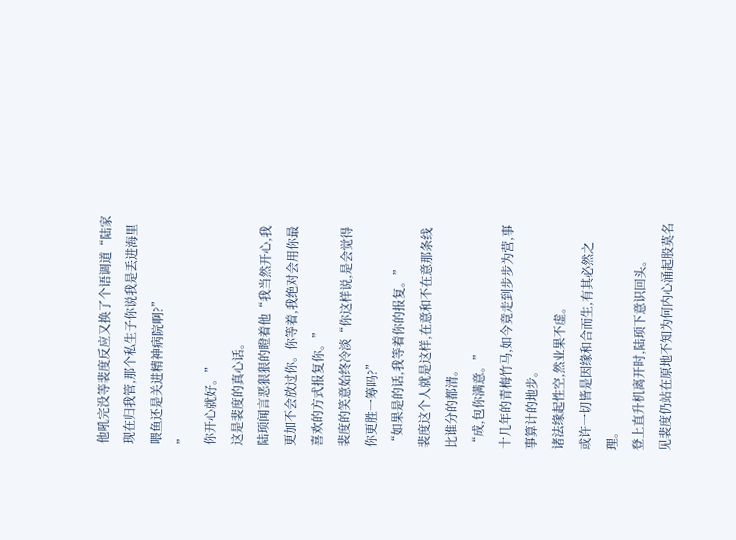他吼完没等裴度反应又换了个语调道“陆家现在归我管,那个私生子你说我是丢进海里喂鱼还是关进精神病院啊?”
”
你开心就好。”
这是裴度的真心话。
陆顼闻言恶狠狠的瞪着他“我当然开心,我更加不会放过你。你等着,我绝对会用你最喜欢的方式报复你。”
裴度的笑意始终冷淡“你这样说,是会觉得你更胜一筹吗?”
“如果是的话,我等着你的报复。”
裴度这个人就是这样,在意和不在意那条线比谁分的都清。
“成,包你满意。”
十几年的青梅竹马,如今竟走到步步为营,事事算计的地步。
诸法缘起性空,然业果不虚。
或许一切皆是因缘和合而生,有其必然之理。
登上直升机离开时,陆顼下意识回头。
见裴度仍站在原地不知为何内心涌起股莫名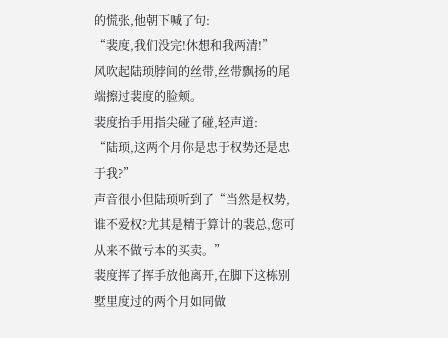的慌张,他朝下喊了句:
“裴度,我们没完!休想和我两清!”
风吹起陆顼脖间的丝带,丝带飘扬的尾端擦过裴度的脸颊。
裴度抬手用指尖碰了碰,轻声道:
“陆顼,这两个月你是忠于权势还是忠于我?”
声音很小但陆顼听到了“当然是权势,谁不爱权?尤其是精于算计的裴总,您可从来不做亏本的买卖。”
裴度挥了挥手放他离开,在脚下这栋别墅里度过的两个月如同做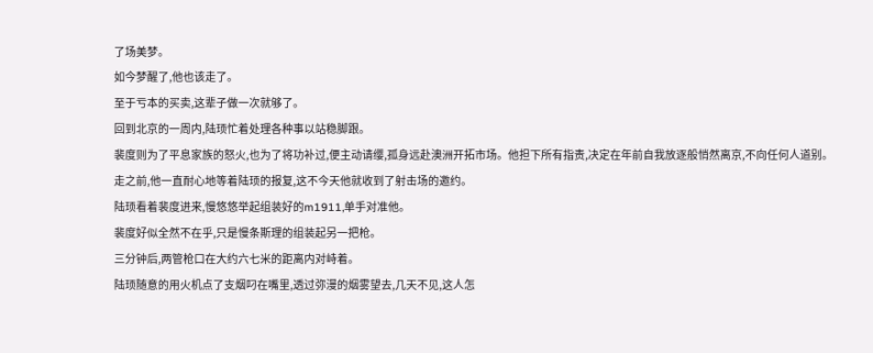了场美梦。
如今梦醒了,他也该走了。
至于亏本的买卖,这辈子做一次就够了。
回到北京的一周内,陆顼忙着处理各种事以站稳脚跟。
裴度则为了平息家族的怒火,也为了将功补过,便主动请缨,孤身远赴澳洲开拓市场。他担下所有指责,决定在年前自我放逐般悄然离京,不向任何人道别。
走之前,他一直耐心地等着陆顼的报复,这不今天他就收到了射击场的邀约。
陆顼看着裴度进来,慢悠悠举起组装好的m1911,单手对准他。
裴度好似全然不在乎,只是慢条斯理的组装起另一把枪。
三分钟后,两管枪口在大约六七米的距离内对峙着。
陆顼随意的用火机点了支烟叼在嘴里,透过弥漫的烟雾望去,几天不见,这人怎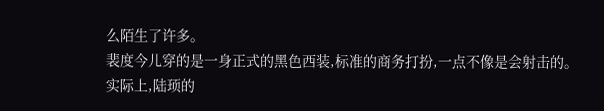么陌生了许多。
裴度今儿穿的是一身正式的黑色西装,标准的商务打扮,一点不像是会射击的。
实际上,陆顼的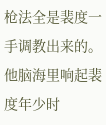枪法全是裴度一手调教出来的。
他脑海里响起裴度年少时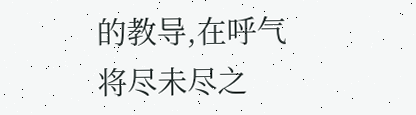的教导,在呼气将尽未尽之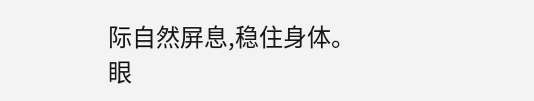际自然屏息,稳住身体。
眼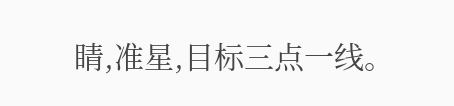睛,准星,目标三点一线。